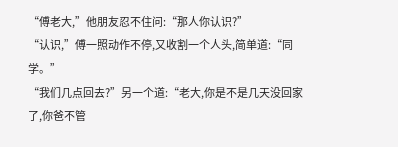“傅老大,”他朋友忍不住问:“那人你认识?”
“认识,”傅一照动作不停,又收割一个人头,简单道:“同学。”
“我们几点回去?”另一个道:“老大,你是不是几天没回家了,你爸不管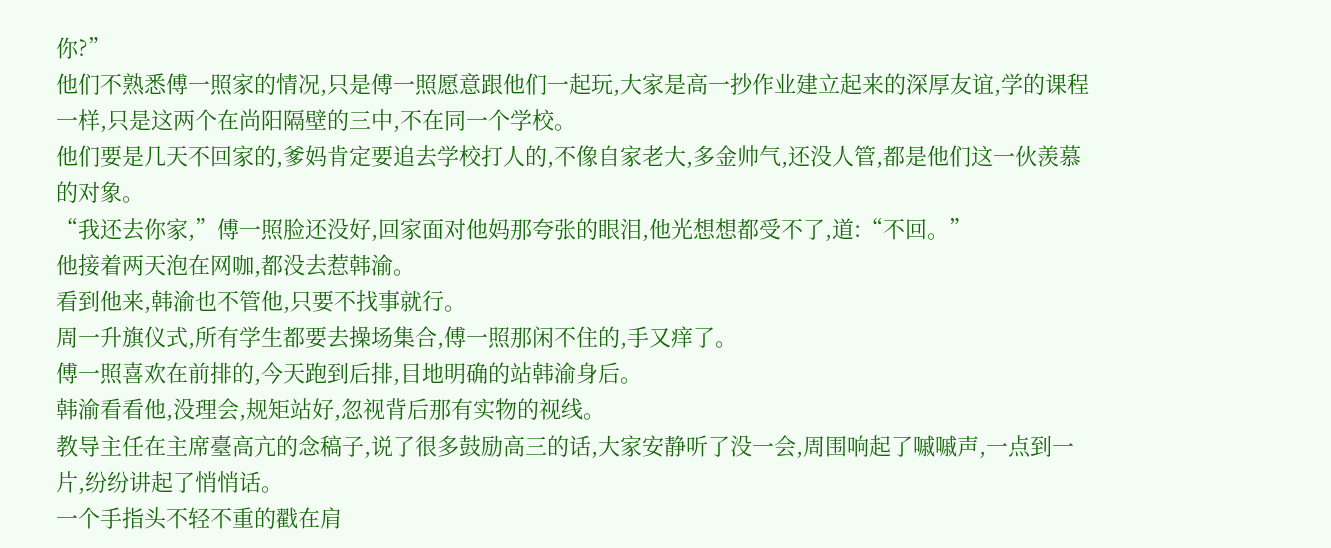你?”
他们不熟悉傅一照家的情况,只是傅一照愿意跟他们一起玩,大家是高一抄作业建立起来的深厚友谊,学的课程一样,只是这两个在尚阳隔壁的三中,不在同一个学校。
他们要是几天不回家的,爹妈肯定要追去学校打人的,不像自家老大,多金帅气,还没人管,都是他们这一伙羡慕的对象。
“我还去你家,”傅一照脸还没好,回家面对他妈那夸张的眼泪,他光想想都受不了,道:“不回。”
他接着两天泡在网咖,都没去惹韩渝。
看到他来,韩渝也不管他,只要不找事就行。
周一升旗仪式,所有学生都要去操场集合,傅一照那闲不住的,手又痒了。
傅一照喜欢在前排的,今天跑到后排,目地明确的站韩渝身后。
韩渝看看他,没理会,规矩站好,忽视背后那有实物的视线。
教导主任在主席臺高亢的念稿子,说了很多鼓励高三的话,大家安静听了没一会,周围响起了嘁嘁声,一点到一片,纷纷讲起了悄悄话。
一个手指头不轻不重的戳在肩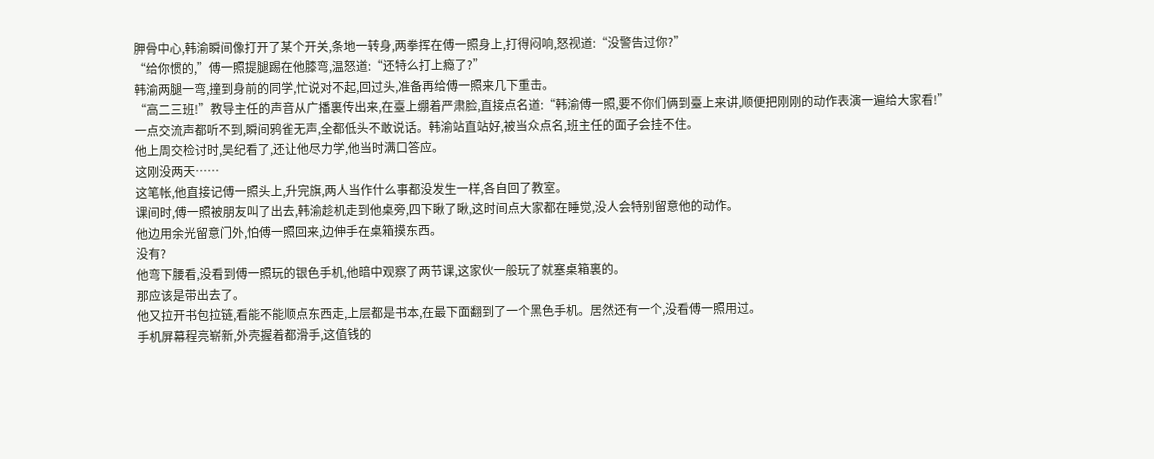胛骨中心,韩渝瞬间像打开了某个开关,条地一转身,两拳挥在傅一照身上,打得闷响,怒视道:“没警告过你?”
“给你惯的,”傅一照提腿踢在他膝弯,温怒道:“还特么打上瘾了?”
韩渝两腿一弯,撞到身前的同学,忙说对不起,回过头,准备再给傅一照来几下重击。
“高二三班!”教导主任的声音从广播裏传出来,在臺上绷着严肃脸,直接点名道:“韩渝傅一照,要不你们俩到臺上来讲,顺便把刚刚的动作表演一遍给大家看!”
一点交流声都听不到,瞬间鸦雀无声,全都低头不敢说话。韩渝站直站好,被当众点名,班主任的面子会挂不住。
他上周交检讨时,吴纪看了,还让他尽力学,他当时满口答应。
这刚没两天……
这笔帐,他直接记傅一照头上,升完旗,两人当作什么事都没发生一样,各自回了教室。
课间时,傅一照被朋友叫了出去,韩渝趁机走到他桌旁,四下瞅了瞅,这时间点大家都在睡觉,没人会特别留意他的动作。
他边用余光留意门外,怕傅一照回来,边伸手在桌箱摸东西。
没有?
他弯下腰看,没看到傅一照玩的银色手机,他暗中观察了两节课,这家伙一般玩了就塞桌箱裏的。
那应该是带出去了。
他又拉开书包拉链,看能不能顺点东西走,上层都是书本,在最下面翻到了一个黑色手机。居然还有一个,没看傅一照用过。
手机屏幕程亮崭新,外壳握着都滑手,这值钱的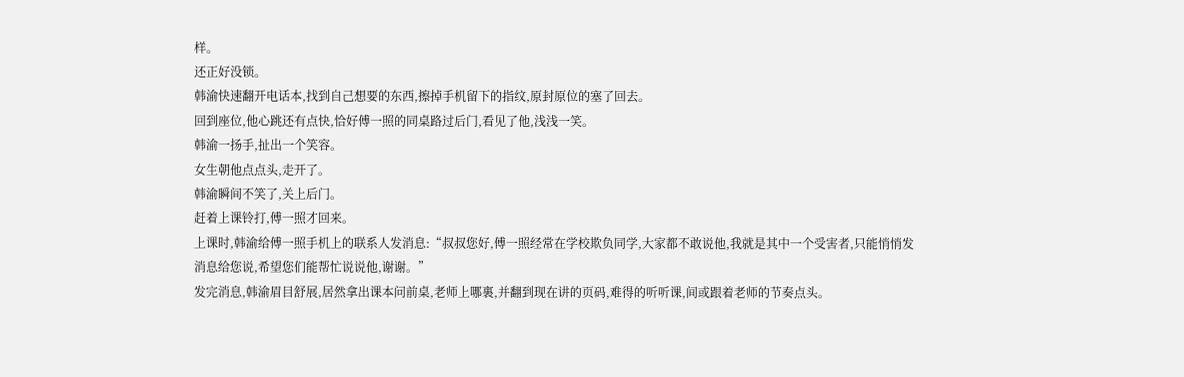样。
还正好没锁。
韩渝快速翻开电话本,找到自己想要的东西,擦掉手机留下的指纹,原封原位的塞了回去。
回到座位,他心跳还有点快,恰好傅一照的同桌路过后门,看见了他,浅浅一笑。
韩渝一扬手,扯出一个笑容。
女生朝他点点头,走开了。
韩渝瞬间不笑了,关上后门。
赶着上课铃打,傅一照才回来。
上课时,韩渝给傅一照手机上的联系人发消息:“叔叔您好,傅一照经常在学校欺负同学,大家都不敢说他,我就是其中一个受害者,只能悄悄发消息给您说,希望您们能帮忙说说他,谢谢。”
发完消息,韩渝眉目舒展,居然拿出课本问前桌,老师上哪裏,并翻到现在讲的页码,难得的听听课,间或跟着老师的节奏点头。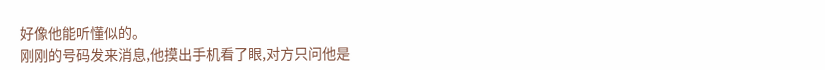好像他能听懂似的。
刚刚的号码发来消息,他摸出手机看了眼,对方只问他是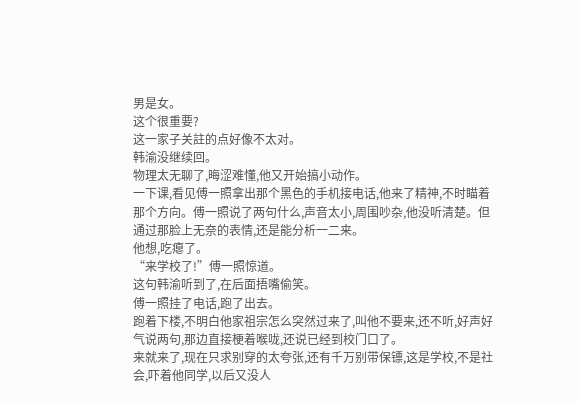男是女。
这个很重要?
这一家子关註的点好像不太对。
韩渝没继续回。
物理太无聊了,晦涩难懂,他又开始搞小动作。
一下课,看见傅一照拿出那个黑色的手机接电话,他来了精神,不时瞄着那个方向。傅一照说了两句什么,声音太小,周围吵杂,他没听清楚。但通过那脸上无奈的表情,还是能分析一二来。
他想,吃瘪了。
“来学校了!”傅一照惊道。
这句韩渝听到了,在后面捂嘴偷笑。
傅一照挂了电话,跑了出去。
跑着下楼,不明白他家祖宗怎么突然过来了,叫他不要来,还不听,好声好气说两句,那边直接梗着喉咙,还说已经到校门口了。
来就来了,现在只求别穿的太夸张,还有千万别带保镖,这是学校,不是社会,吓着他同学,以后又没人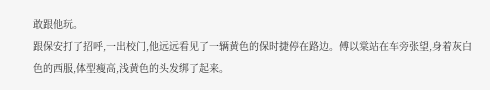敢跟他玩。
跟保安打了招呼,一出校门,他远远看见了一辆黄色的保时捷停在路边。傅以棠站在车旁张望,身着灰白色的西服,体型瘦高,浅黄色的头发绑了起来。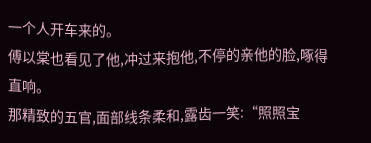一个人开车来的。
傅以棠也看见了他,冲过来抱他,不停的亲他的脸,啄得直响。
那精致的五官,面部线条柔和,露齿一笑:“照照宝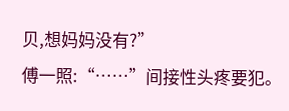贝,想妈妈没有?”
傅一照:“……”间接性头疼要犯。